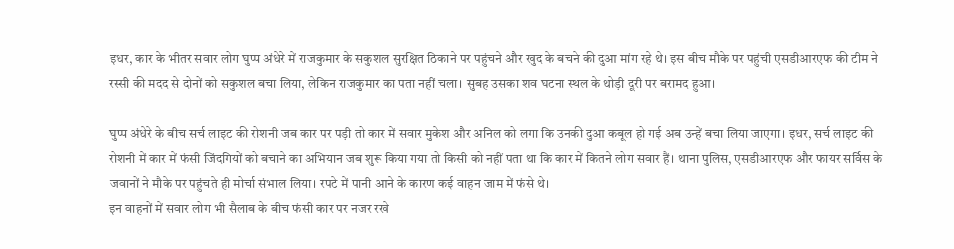इधर, कार के भीतर सवार लोग घुप्प अंधेरे में राजकुमार के सकुशल सुरक्षित ठिकाने पर पहुंचने और खुद के बचने की दुआ मांग रहे थे। इस बीच मौके पर पहुंची एसडीआरएफ की टीम ने रस्सी की मदद से दोनों को सकुशल बचा लिया, लेकिन राजकुमार का पता नहीं चला। सुबह उसका शव घटना स्थल के थोड़ी दूरी पर बरामद हुआ।

घुप्प अंधेरे के बीच सर्च लाइट की रोशनी जब कार पर पड़ी तो कार में सवार मुकेश और अनिल को लगा कि उनकी दुआ कबूल हो गई अब उन्हें बचा लिया जाएगा। इधर, सर्च लाइट की रोशनी में कार में फंसी जिंदगियों को बचाने का अभियान जब शुरू किया गया तो किसी को नहीं पता था कि कार में कितने लोग सवार हैं। थाना पुलिस, एसडीआरएफ और फायर सर्विस के जवानों ने मौके पर पहुंचते ही मोर्चा संभाल लिया। रपटे में पानी आने के कारण कई वाहन जाम में फंसे थे।
इन वाहनों में सवार लोग भी सैलाब के बीच फंसी कार पर नजर रखे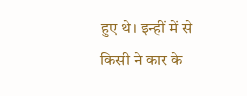हुए थे। इन्हीं में से किसी ने कार के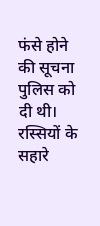फंसे होने की सूचना पुलिस को दी थी। रस्सियों के सहारे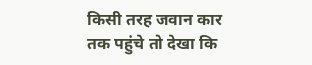किसी तरह जवान कार तक पहुंचे तो देखा कि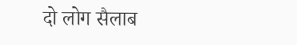दो लोग सैलाब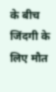के बीच जिंदगी के लिए मौत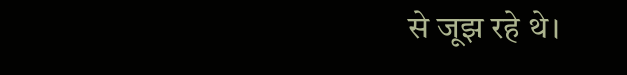से जूझ रहे थे।